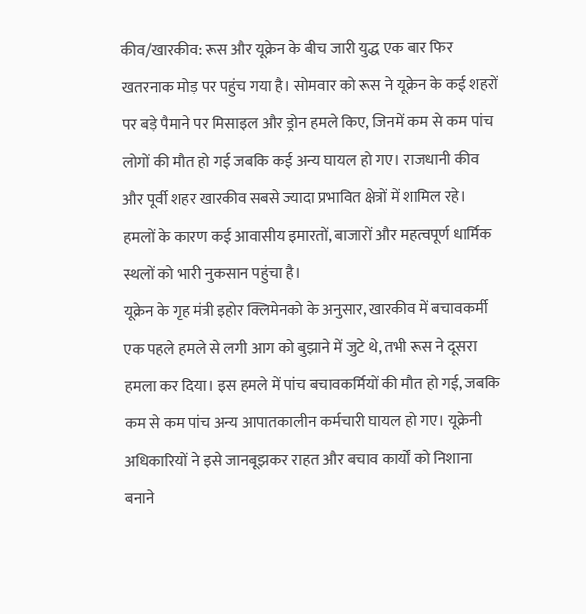कीव/खारकीव: रूस और यूक्रेन के बीच जारी युद्ध एक बार फिर खतरनाक मोड़ पर पहुंच गया है। सोमवार को रूस ने यूक्रेन के कई शहरों पर बड़े पैमाने पर मिसाइल और ड्रोन हमले किए, जिनमें कम से कम पांच लोगों की मौत हो गई जबकि कई अन्य घायल हो गए। राजधानी कीव और पूर्वी शहर खारकीव सबसे ज्यादा प्रभावित क्षेत्रों में शामिल रहे। हमलों के कारण कई आवासीय इमारतों, बाजारों और महत्वपूर्ण धार्मिक स्थलों को भारी नुकसान पहुंचा है।
यूक्रेन के गृह मंत्री इहोर क्लिमेनको के अनुसार, खारकीव में बचावकर्मी एक पहले हमले से लगी आग को बुझाने में जुटे थे, तभी रूस ने दूसरा हमला कर दिया। इस हमले में पांच बचावकर्मियों की मौत हो गई, जबकि कम से कम पांच अन्य आपातकालीन कर्मचारी घायल हो गए। यूक्रेनी अधिकारियों ने इसे जानबूझकर राहत और बचाव कार्यों को निशाना बनाने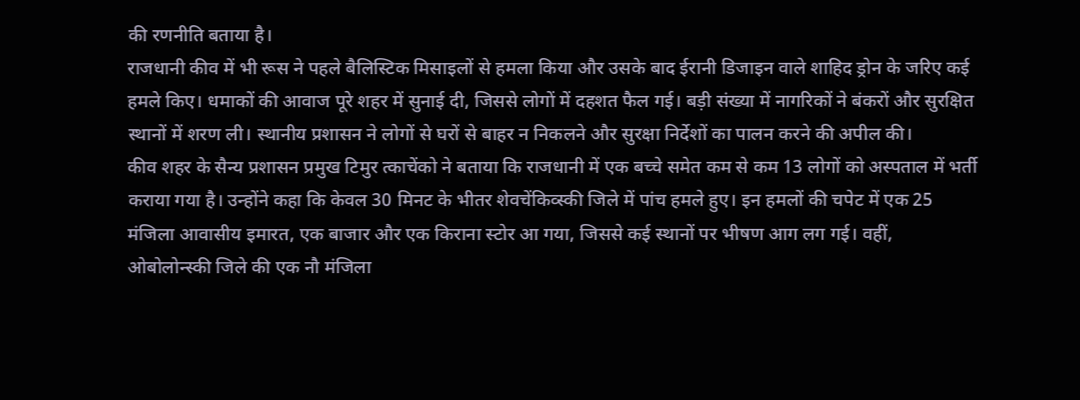की रणनीति बताया है।
राजधानी कीव में भी रूस ने पहले बैलिस्टिक मिसाइलों से हमला किया और उसके बाद ईरानी डिजाइन वाले शाहिद ड्रोन के जरिए कई हमले किए। धमाकों की आवाज पूरे शहर में सुनाई दी, जिससे लोगों में दहशत फैल गई। बड़ी संख्या में नागरिकों ने बंकरों और सुरक्षित स्थानों में शरण ली। स्थानीय प्रशासन ने लोगों से घरों से बाहर न निकलने और सुरक्षा निर्देशों का पालन करने की अपील की।
कीव शहर के सैन्य प्रशासन प्रमुख टिमुर त्काचेंको ने बताया कि राजधानी में एक बच्चे समेत कम से कम 13 लोगों को अस्पताल में भर्ती कराया गया है। उन्होंने कहा कि केवल 30 मिनट के भीतर शेवचेंकिव्स्की जिले में पांच हमले हुए। इन हमलों की चपेट में एक 25 मंजिला आवासीय इमारत, एक बाजार और एक किराना स्टोर आ गया, जिससे कई स्थानों पर भीषण आग लग गई। वहीं, ओबोलोन्स्की जिले की एक नौ मंजिला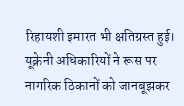रिहायशी इमारत भी क्षतिग्रस्त हुई।
यूक्रेनी अधिकारियों ने रूस पर नागरिक ठिकानों को जानबूझकर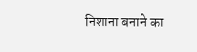निशाना बनाने का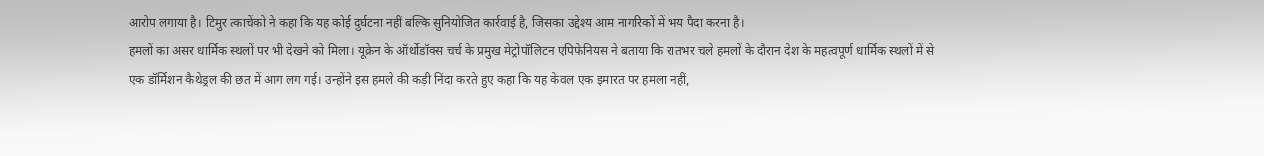आरोप लगाया है। टिमुर त्काचेंको ने कहा कि यह कोई दुर्घटना नहीं बल्कि सुनियोजित कार्रवाई है, जिसका उद्देश्य आम नागरिकों में भय पैदा करना है।
हमलों का असर धार्मिक स्थलों पर भी देखने को मिला। यूक्रेन के ऑर्थोडॉक्स चर्च के प्रमुख मेट्रोपॉलिटन एपिफेनियस ने बताया कि रातभर चले हमलों के दौरान देश के महत्वपूर्ण धार्मिक स्थलों में से एक डॉर्मिशन कैथेड्रल की छत में आग लग गई। उन्होंने इस हमले की कड़ी निंदा करते हुए कहा कि यह केवल एक इमारत पर हमला नहीं,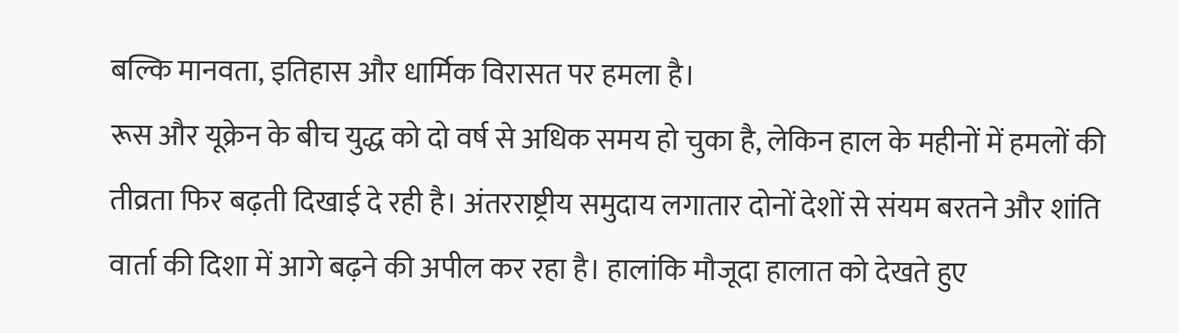बल्कि मानवता, इतिहास और धार्मिक विरासत पर हमला है।
रूस और यूक्रेन के बीच युद्ध को दो वर्ष से अधिक समय हो चुका है, लेकिन हाल के महीनों में हमलों की तीव्रता फिर बढ़ती दिखाई दे रही है। अंतरराष्ट्रीय समुदाय लगातार दोनों देशों से संयम बरतने और शांति वार्ता की दिशा में आगे बढ़ने की अपील कर रहा है। हालांकि मौजूदा हालात को देखते हुए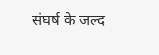संघर्ष के जल्द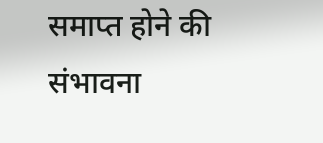समाप्त होने की संभावना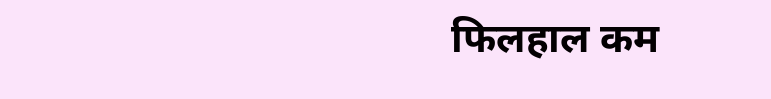फिलहाल कम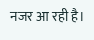नजर आ रही है।